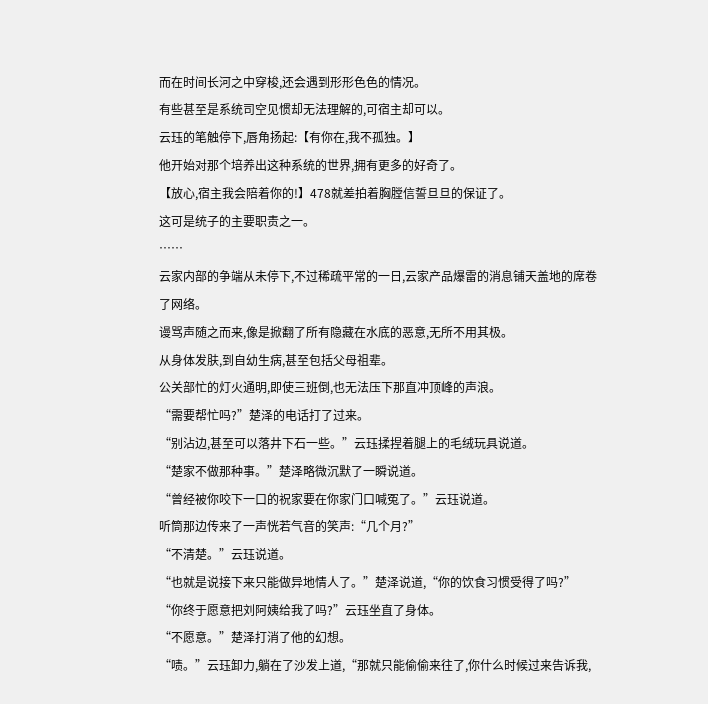而在时间长河之中穿梭,还会遇到形形色色的情况。
有些甚至是系统司空见惯却无法理解的,可宿主却可以。
云珏的笔触停下,唇角扬起:【有你在,我不孤独。】
他开始对那个培养出这种系统的世界,拥有更多的好奇了。
【放心,宿主我会陪着你的!】478就差拍着胸膛信誓旦旦的保证了。
这可是统子的主要职责之一。
……
云家内部的争端从未停下,不过稀疏平常的一日,云家产品爆雷的消息铺天盖地的席卷了网络。
谩骂声随之而来,像是掀翻了所有隐藏在水底的恶意,无所不用其极。
从身体发肤,到自幼生病,甚至包括父母祖辈。
公关部忙的灯火通明,即使三班倒,也无法压下那直冲顶峰的声浪。
“需要帮忙吗?”楚泽的电话打了过来。
“别沾边,甚至可以落井下石一些。”云珏揉捏着腿上的毛绒玩具说道。
“楚家不做那种事。”楚泽略微沉默了一瞬说道。
“曾经被你咬下一口的祝家要在你家门口喊冤了。”云珏说道。
听筒那边传来了一声恍若气音的笑声:“几个月?”
“不清楚。”云珏说道。
“也就是说接下来只能做异地情人了。”楚泽说道,“你的饮食习惯受得了吗?”
“你终于愿意把刘阿姨给我了吗?”云珏坐直了身体。
“不愿意。”楚泽打消了他的幻想。
“啧。”云珏卸力,躺在了沙发上道,“那就只能偷偷来往了,你什么时候过来告诉我,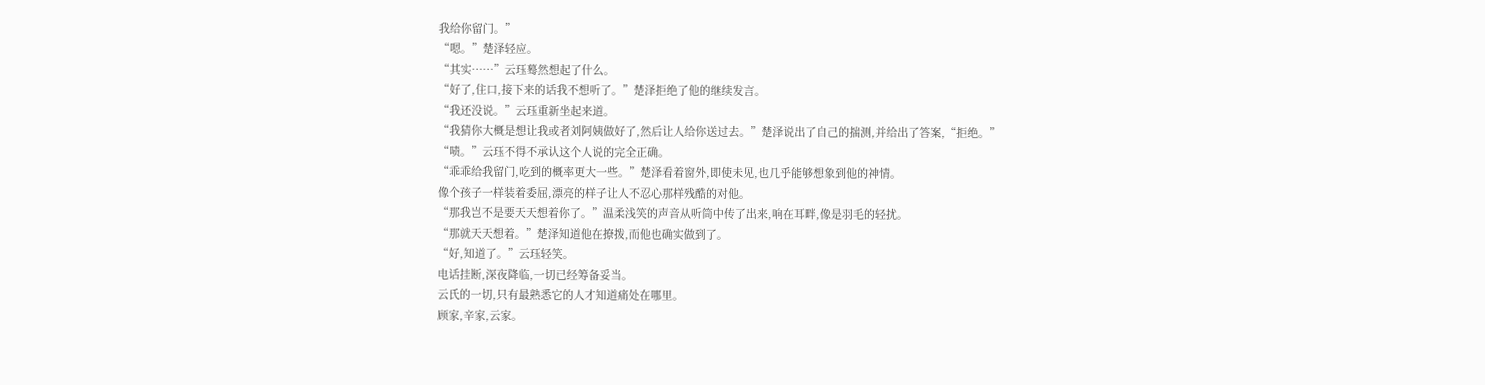我给你留门。”
“嗯。”楚泽轻应。
“其实……”云珏蓦然想起了什么。
“好了,住口,接下来的话我不想听了。”楚泽拒绝了他的继续发言。
“我还没说。”云珏重新坐起来道。
“我猜你大概是想让我或者刘阿姨做好了,然后让人给你送过去。”楚泽说出了自己的揣测,并给出了答案,“拒绝。”
“啧。”云珏不得不承认这个人说的完全正确。
“乖乖给我留门,吃到的概率更大一些。”楚泽看着窗外,即使未见,也几乎能够想象到他的神情。
像个孩子一样装着委屈,漂亮的样子让人不忍心那样残酷的对他。
“那我岂不是要天天想着你了。”温柔浅笑的声音从听筒中传了出来,响在耳畔,像是羽毛的轻扰。
“那就天天想着。”楚泽知道他在撩拨,而他也确实做到了。
“好,知道了。”云珏轻笑。
电话挂断,深夜降临,一切已经筹备妥当。
云氏的一切,只有最熟悉它的人才知道痛处在哪里。
顾家,辛家,云家。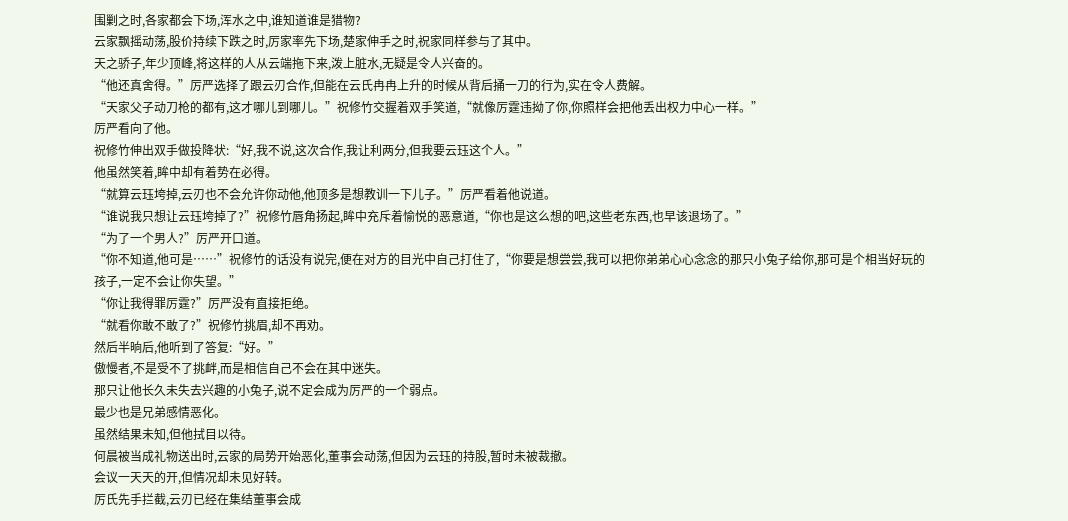围剿之时,各家都会下场,浑水之中,谁知道谁是猎物?
云家飘摇动荡,股价持续下跌之时,厉家率先下场,楚家伸手之时,祝家同样参与了其中。
天之骄子,年少顶峰,将这样的人从云端拖下来,泼上脏水,无疑是令人兴奋的。
“他还真舍得。”厉严选择了跟云刃合作,但能在云氏冉冉上升的时候从背后捅一刀的行为,实在令人费解。
“天家父子动刀枪的都有,这才哪儿到哪儿。”祝修竹交握着双手笑道,“就像厉霆违拗了你,你照样会把他丢出权力中心一样。”
厉严看向了他。
祝修竹伸出双手做投降状:“好,我不说,这次合作,我让利两分,但我要云珏这个人。”
他虽然笑着,眸中却有着势在必得。
“就算云珏垮掉,云刃也不会允许你动他,他顶多是想教训一下儿子。”厉严看着他说道。
“谁说我只想让云珏垮掉了?”祝修竹唇角扬起,眸中充斥着愉悦的恶意道,“你也是这么想的吧,这些老东西,也早该退场了。”
“为了一个男人?”厉严开口道。
“你不知道,他可是……”祝修竹的话没有说完,便在对方的目光中自己打住了,“你要是想尝尝,我可以把你弟弟心心念念的那只小兔子给你,那可是个相当好玩的孩子,一定不会让你失望。”
“你让我得罪厉霆?”厉严没有直接拒绝。
“就看你敢不敢了?”祝修竹挑眉,却不再劝。
然后半晌后,他听到了答复:“好。”
傲慢者,不是受不了挑衅,而是相信自己不会在其中迷失。
那只让他长久未失去兴趣的小兔子,说不定会成为厉严的一个弱点。
最少也是兄弟感情恶化。
虽然结果未知,但他拭目以待。
何晨被当成礼物送出时,云家的局势开始恶化,董事会动荡,但因为云珏的持股,暂时未被裁撤。
会议一天天的开,但情况却未见好转。
厉氏先手拦截,云刃已经在集结董事会成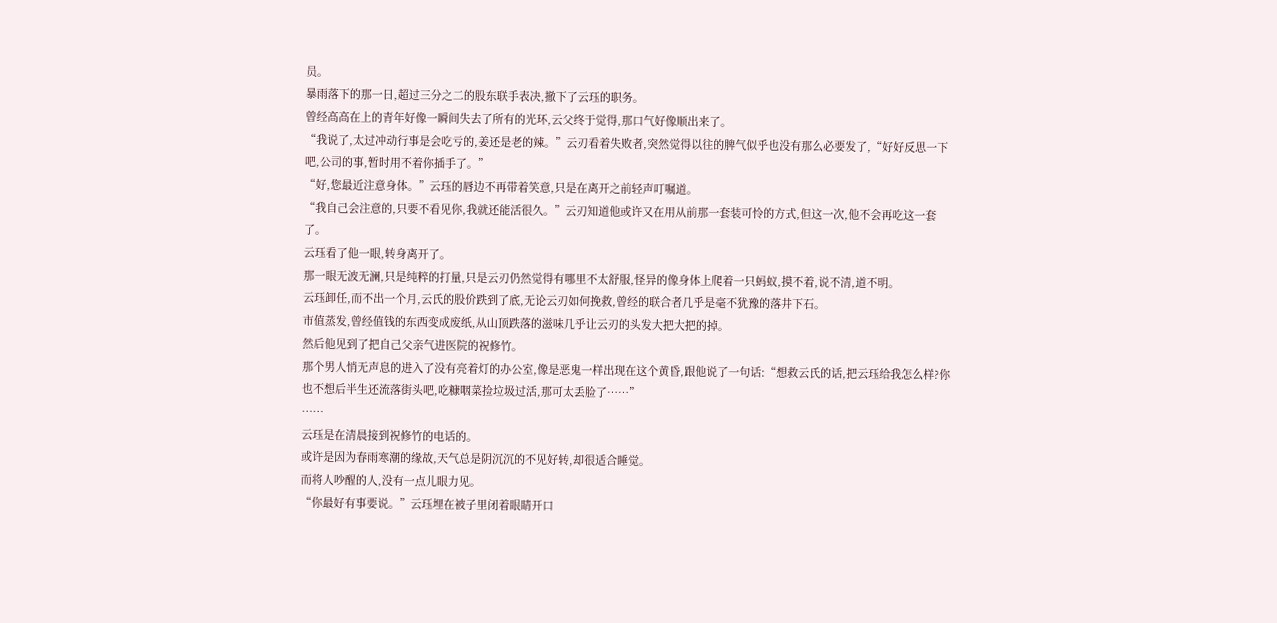员。
暴雨落下的那一日,超过三分之二的股东联手表决,撤下了云珏的职务。
曾经高高在上的青年好像一瞬间失去了所有的光环,云父终于觉得,那口气好像顺出来了。
“我说了,太过冲动行事是会吃亏的,姜还是老的辣。”云刃看着失败者,突然觉得以往的脾气似乎也没有那么必要发了,“好好反思一下吧,公司的事,暂时用不着你插手了。”
“好,您最近注意身体。”云珏的唇边不再带着笑意,只是在离开之前轻声叮嘱道。
“我自己会注意的,只要不看见你,我就还能活很久。”云刃知道他或许又在用从前那一套装可怜的方式,但这一次,他不会再吃这一套了。
云珏看了他一眼,转身离开了。
那一眼无波无澜,只是纯粹的打量,只是云刃仍然觉得有哪里不太舒服,怪异的像身体上爬着一只蚂蚁,摸不着,说不清,道不明。
云珏卸任,而不出一个月,云氏的股价跌到了底,无论云刃如何挽救,曾经的联合者几乎是毫不犹豫的落井下石。
市值蒸发,曾经值钱的东西变成废纸,从山顶跌落的滋味几乎让云刃的头发大把大把的掉。
然后他见到了把自己父亲气进医院的祝修竹。
那个男人悄无声息的进入了没有亮着灯的办公室,像是恶鬼一样出现在这个黄昏,跟他说了一句话:“想救云氏的话,把云珏给我怎么样?你也不想后半生还流落街头吧,吃糠咽菜捡垃圾过活,那可太丢脸了……”
……
云珏是在清晨接到祝修竹的电话的。
或许是因为春雨寒潮的缘故,天气总是阴沉沉的不见好转,却很适合睡觉。
而将人吵醒的人,没有一点儿眼力见。
“你最好有事要说。”云珏埋在被子里闭着眼睛开口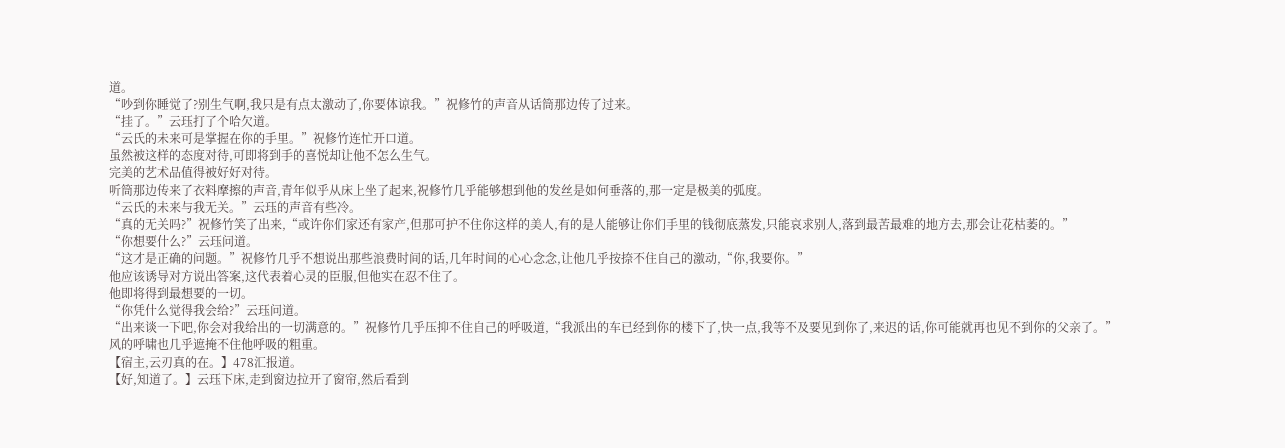道。
“吵到你睡觉了?别生气啊,我只是有点太激动了,你要体谅我。”祝修竹的声音从话筒那边传了过来。
“挂了。”云珏打了个哈欠道。
“云氏的未来可是掌握在你的手里。”祝修竹连忙开口道。
虽然被这样的态度对待,可即将到手的喜悦却让他不怎么生气。
完美的艺术品值得被好好对待。
听筒那边传来了衣料摩擦的声音,青年似乎从床上坐了起来,祝修竹几乎能够想到他的发丝是如何垂落的,那一定是极美的弧度。
“云氏的未来与我无关。”云珏的声音有些冷。
“真的无关吗?”祝修竹笑了出来,“或许你们家还有家产,但那可护不住你这样的美人,有的是人能够让你们手里的钱彻底蒸发,只能哀求别人,落到最苦最难的地方去,那会让花枯萎的。”
“你想要什么?”云珏问道。
“这才是正确的问题。”祝修竹几乎不想说出那些浪费时间的话,几年时间的心心念念,让他几乎按捺不住自己的激动,“你,我要你。”
他应该诱导对方说出答案,这代表着心灵的臣服,但他实在忍不住了。
他即将得到最想要的一切。
“你凭什么觉得我会给?”云珏问道。
“出来谈一下吧,你会对我给出的一切满意的。”祝修竹几乎压抑不住自己的呼吸道,“我派出的车已经到你的楼下了,快一点,我等不及要见到你了,来迟的话,你可能就再也见不到你的父亲了。”
风的呼啸也几乎遮掩不住他呼吸的粗重。
【宿主,云刃真的在。】478汇报道。
【好,知道了。】云珏下床,走到窗边拉开了窗帘,然后看到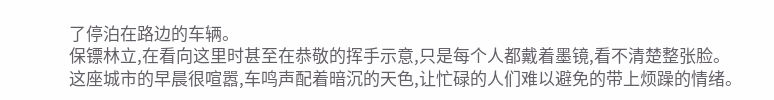了停泊在路边的车辆。
保镖林立,在看向这里时甚至在恭敬的挥手示意,只是每个人都戴着墨镜,看不清楚整张脸。
这座城市的早晨很喧嚣,车鸣声配着暗沉的天色,让忙碌的人们难以避免的带上烦躁的情绪。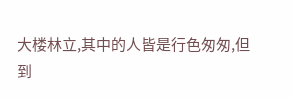大楼林立,其中的人皆是行色匆匆,但到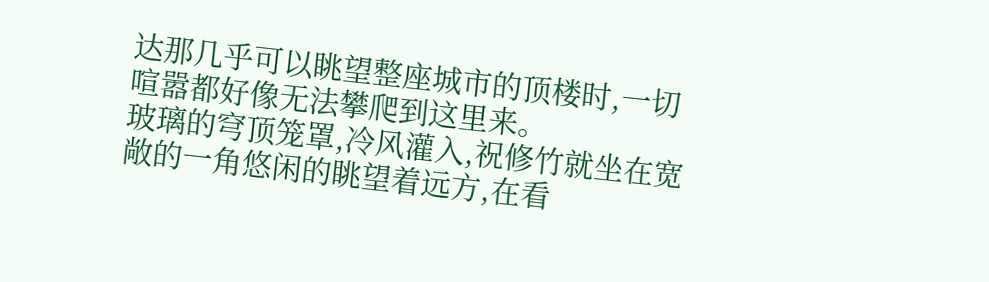达那几乎可以眺望整座城市的顶楼时,一切喧嚣都好像无法攀爬到这里来。
玻璃的穹顶笼罩,冷风灌入,祝修竹就坐在宽敞的一角悠闲的眺望着远方,在看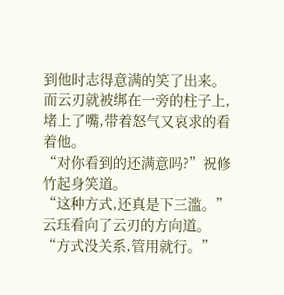到他时志得意满的笑了出来。
而云刃就被绑在一旁的柱子上,堵上了嘴,带着怒气又哀求的看着他。
“对你看到的还满意吗?”祝修竹起身笑道。
“这种方式,还真是下三滥。”云珏看向了云刃的方向道。
“方式没关系,管用就行。”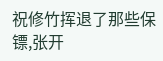祝修竹挥退了那些保镖,张开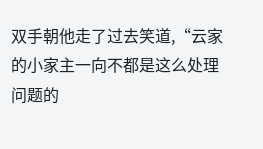双手朝他走了过去笑道,“云家的小家主一向不都是这么处理问题的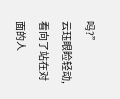吗?”
云珏眼睑轻动,看向了站在对面的人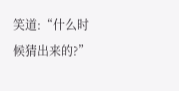笑道:“什么时候猜出来的?”